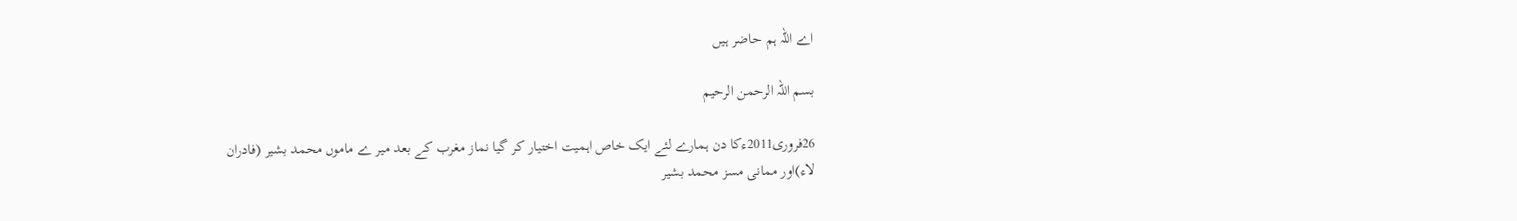اے اللہ ہم حاضر ہیں

بسم اللہ الرحمن الرحیم

26فروری2011ءکا دن ہمارے لئے ایک خاص اہمیت اختیار کر گیا نماز مغرب کے بعد میر ے ماموں محمد بشیر (فادران لاء)اور ممانی مسز محمد بشیر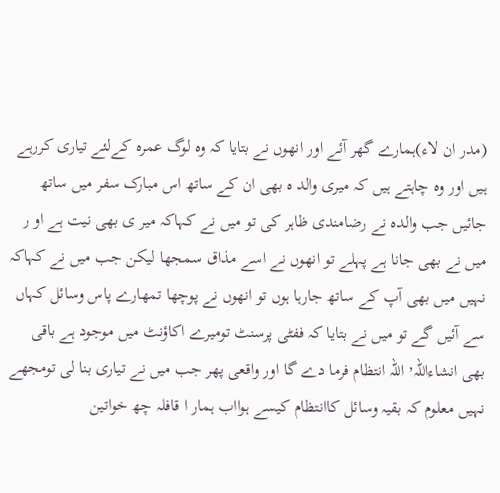(مدر ان لاء)ہمارے گھر آئے اور انھوں نے بتایا کہ وہ لوگ عمرہ کےلئے تیاری کررہے ہیں اور وہ چاہتے ہیں کہ میری والد ہ بھی ان کے ساتھ اس مبارک سفر میں ساتھ جائیں جب والدہ نے رضامندی ظاہر کی تو میں نے کہاکہ میر ی بھی نیت ہے او ر میں نے بھی جانا ہے پہلے تو انھوں نے اسے مذاق سمجھا لیکن جب میں نے کہاکہ نہیں میں بھی آپ کے ساتھ جارہا ہوں تو انھوں نے پوچھا تمھارے پاس وسائل کہاں سے آئیں گے تو میں نے بتایا کہ ففٹی پرسنٹ تومیرے اکاؤنٹ میں موجود ہے باقی بھی انشاءاللہ٬ اللہ انتظام فرما دے گا اور واقعی پھر جب میں نے تیاری بنا لی تومجھے نہیں معلوم کہ بقیہ وسائل کاانتظام کیسے ہوااب ہمار ا قافلہ چھ خواتین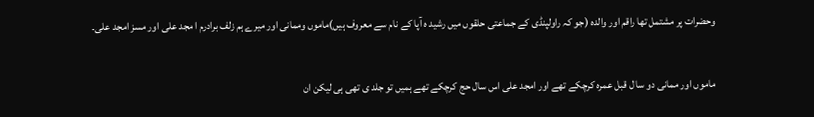وحضرات پر مشتمل تھا راقم اور والدہ (جو کہ راولپنڈی کے جماعتی حلقوں میں رشید ہ آپا کے نام سے معروف ہیں)ماموں وممانی اور میرے ہم زلف برادرم ا مجد علی اور مسز امجد علی۔

ماموں اور ممانی دو سا ل قبل عمرہ کرچکے تھے اور امجد علی اس سال حج کرچکے تھے ہمیں تو جلد ی تھی ہی لیکن ان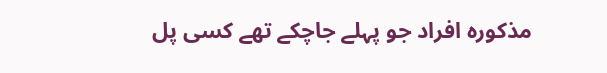مذکورہ افراد جو پہلے جاچکے تھے کسی پل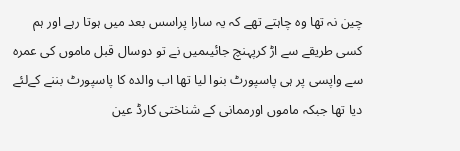چین نہ تھا وہ چاہتے تھے کہ یہ سارا پراسس بعد میں ہوتا رہے اور ہم کسی طریقے سے اڑ کرپہنچ جائیںمیں نے تو دوسال قبل ماموں کی عمرہ سے واپسی پر ہی پاسپورٹ بنوا لیا تھا اب والدہ کا پاسپورٹ بننے کےلئے دیا تھا جبکہ ماموں اورممانی کے شناختی کارڈ عین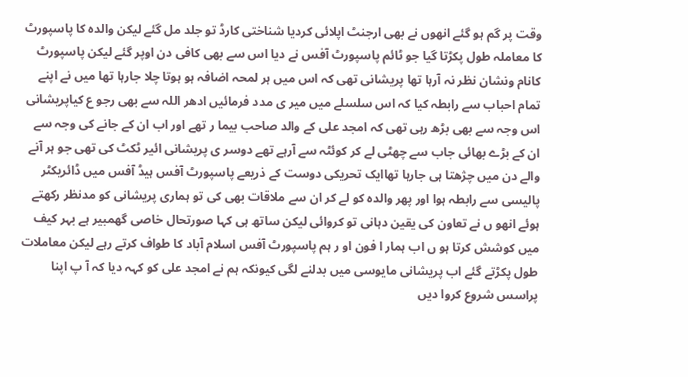وقت پر گم ہو گئے انھوں نے بھی ارجنٹ اپلائی کردیا شناختی کارڈ تو جلد مل گئے لیکن والدہ کا پاسپورٹ کا معاملہ طول پکڑتا گیا جو ٹائم پاسپورٹ آفس نے دیا اس سے بھی کافی دن اوپر گئے لیکن پاسپورٹ کانام ونشان نظر نہ آرہا تھا پریشانی تھی کہ اس میں ہر لمحہ اضافہ ہو ہوتا چلا جارہا تھا میں نے اپنے تمام احباب سے رابطہ کیا کہ اس سلسلے میں میر ی مدد فرمائیں ادھر اللہ سے بھی رجو ع کیاپریشانی اس وجہ سے بھی بڑھ رہی تھی کہ امجد علی کے والد صاحب بیما ر تھے اور اب ان کے جانے کی وجہ سے ان کے بڑے بھائی جاب سے چھٹی لے کر کوئٹہ سے آرہے تھے دوسر ی پریشانی ائیر ٹکٹ کی تھی جو ہر آنے والے دن میں چژھتا ہی جارہا تھاایک تحریکی دوست کے ذریعے پاسپورٹ آفس ہیڈ آفس میں ڈائریکٹر پالیسی سے رابطہ ہوا اور پھر والدہ کو لے کر ان سے ملاقات بھی کی تو ہماری پریشانی کو مدنظر رکھتے ہوئے انھو ں نے تعاون کی یقین دہانی تو کروائی لیکن ساتھ ہی کہا صورتحال خاصی گھمبیر ہے بہر کیف میں کوشش کرتا ہو ں اب ہمار ا فون او ر ہم پاسپورٹ آفس اسلام آباد کا طواف کرتے رہے لیکن معاملات طول پکڑتے گئے اب پریشانی مایوسی میں بدلنے لگی کیونکہ ہم نے امجد علی کو کہہ دیا کہ آ پ اپنا پراسس شروع کروا دیں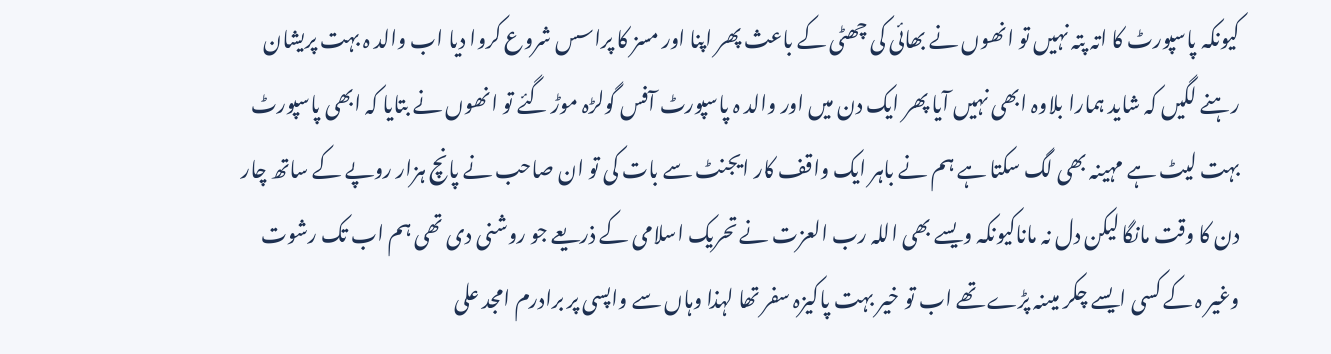کیونکہ پاسپورٹ کا اتہ پتہ نہیں تو انھوں نے بھائی کی چھٹی کے باعث پھر اپنا اور مسز کا پراسس شروع کروا دیا اب والد ہ بہت پریشان رہنے لگیں کہ شاید ہمارا بلاوہ ابھی نہیں آیا پھر ایک دن میں اور والد ہ پاسپورٹ آفس گولڑہ موڑ گئے تو انھوں نے بتایا کہ ابھی پاسپورٹ بہت لیٹ ہے مہینہ بھی لگ سکتا ہے ہم نے باہر ایک واقف کار ایجنٹ سے بات کی تو ان صاحب نے پانچ ہزار روپے کے ساتھ چار دن کا وقت مانگا لیکن دل نہ ماناکیونکہ ویسے بھی اللہ رب العزت نے تحریک اسلامی کے ذریعے جو روشنی دی تھی ہم اب تک رشوت وغیر ہ کے کسی ایسے چکر میںنہ پڑے تھے اب تو خیر بہت پاکیزہ سفر تھا لہذا وہاں سے واپسی پر برادرم امجد علی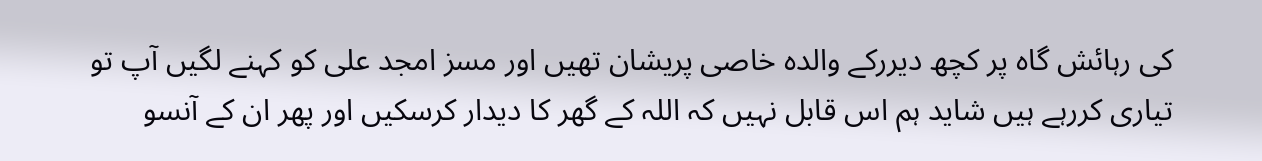کی رہائش گاہ پر کچھ دیررکے والدہ خاصی پریشان تھیں اور مسز امجد علی کو کہنے لگیں آپ تو تیاری کررہے ہیں شاید ہم اس قابل نہیں کہ اللہ کے گھر کا دیدار کرسکیں اور پھر ان کے آنسو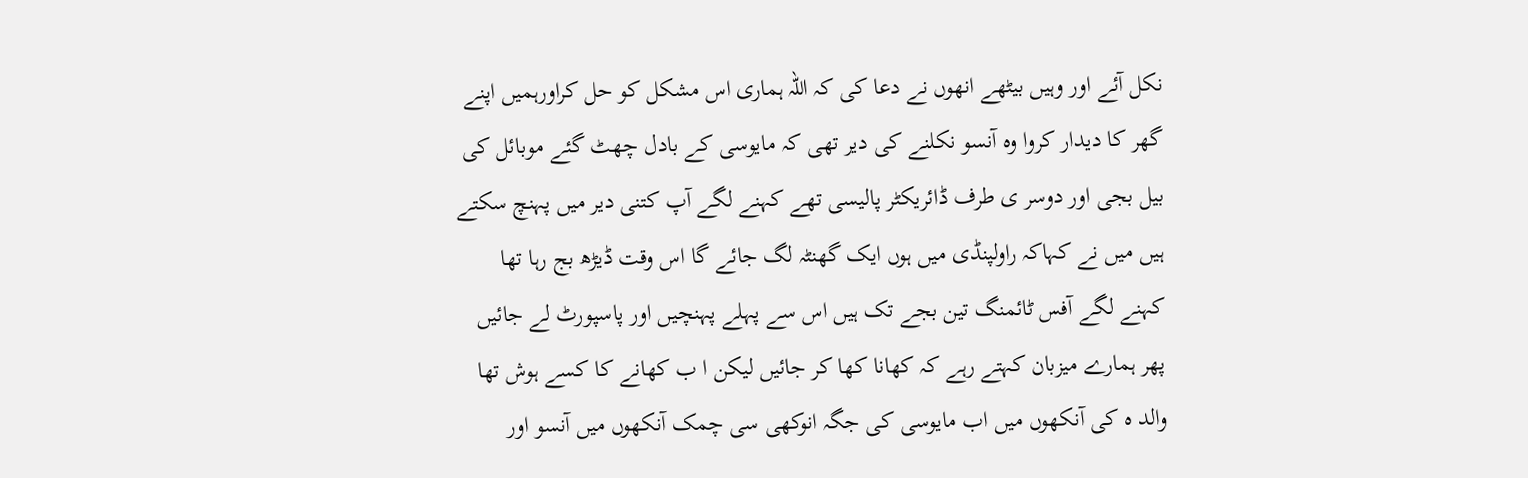نکل آئے اور وہیں بیٹھے انھوں نے دعا کی کہ اللہ ہماری اس مشکل کو حل کراورہمیں اپنے گھر کا دیدار کروا وہ آنسو نکلنے کی دیر تھی کہ مایوسی کے بادل چھٹ گئے موبائل کی بیل بجی اور دوسر ی طرف ڈائریکٹر پالیسی تھے کہنے لگے آپ کتنی دیر میں پہنچ سکتے ہیں میں نے کہاکہ راولپنڈی میں ہوں ایک گھنٹہ لگ جائے گا اس وقت ڈیڑھ بج رہا تھا کہنے لگے آفس ٹائمنگ تین بجے تک ہیں اس سے پہلے پہنچیں اور پاسپورٹ لے جائیں پھر ہمارے میزبان کہتے رہے کہ کھانا کھا کر جائیں لیکن ا ب کھانے کا کسے ہوش تھا والد ہ کی آنکھوں میں اب مایوسی کی جگہ انوکھی سی چمک آنکھوں میں آنسو اور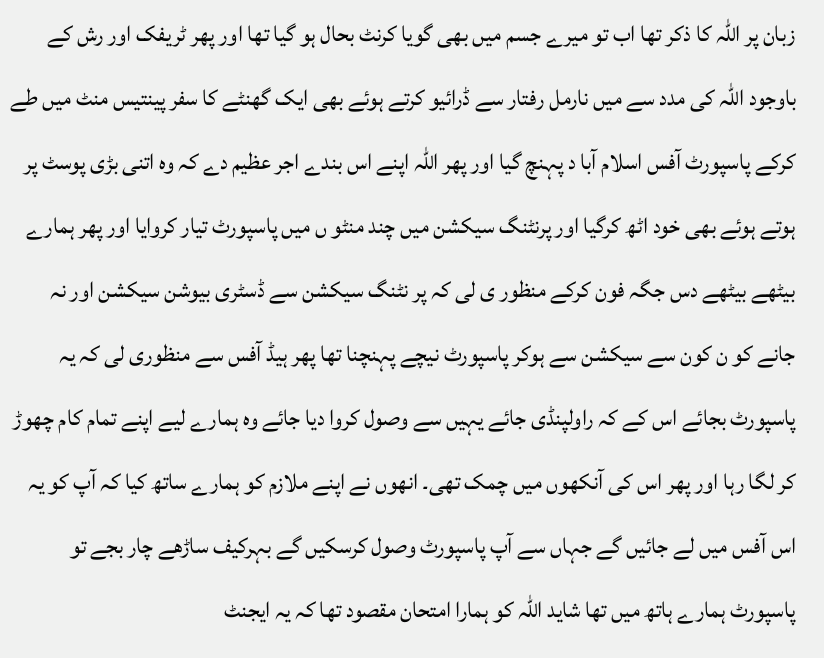زبان پر اللہ کا ذکر تھا اب تو میرے جسم میں بھی گویا کرنٹ بحال ہو گیا تھا اور پھر ٹریفک اور رش کے باوجود اللہ کی مدد سے میں نارمل رفتار سے ڈرائیو کرتے ہوئے بھی ایک گھنٹے کا سفر پینتیس منٹ میں طے کرکے پاسپورٹ آفس اسلام آبا د پہنچ گیا اور پھر اللہ اپنے اس بندے اجر عظیم دے کہ وہ اتنی بڑی پوسٹ پر ہوتے ہوئے بھی خود اٹھ کرگیا اور پرنٹنگ سیکشن میں چند منٹو ں میں پاسپورٹ تیار کروایا اور پھر ہمارے بیٹھے بیٹھے دس جگہ فون کرکے منظور ی لی کہ پر نٹنگ سیکشن سے ڈسٹری بیوشن سیکشن اور نہ جانے کو ن کون سے سیکشن سے ہوکر پاسپورٹ نیچے پہنچنا تھا پھر ہیڈ آفس سے منظوری لی کہ یہ پاسپورٹ بجائے اس کے کہ راولپنڈی جائے یہیں سے وصول کروا دیا جائے وہ ہمارے لیے اپنے تمام کام چھوڑ کر لگا رہا اور پھر اس کی آنکھوں میں چمک تھی۔ انھوں نے اپنے ملازم کو ہمارے ساتھ کیا کہ آپ کو یہ اس آفس میں لے جائیں گے جہاں سے آپ پاسپورٹ وصول کرسکیں گے بہرکیف ساڑھے چار بجے تو پاسپورٹ ہمارے ہاتھ میں تھا شاید اللہ کو ہمارا امتحان مقصود تھا کہ یہ ایجنٹ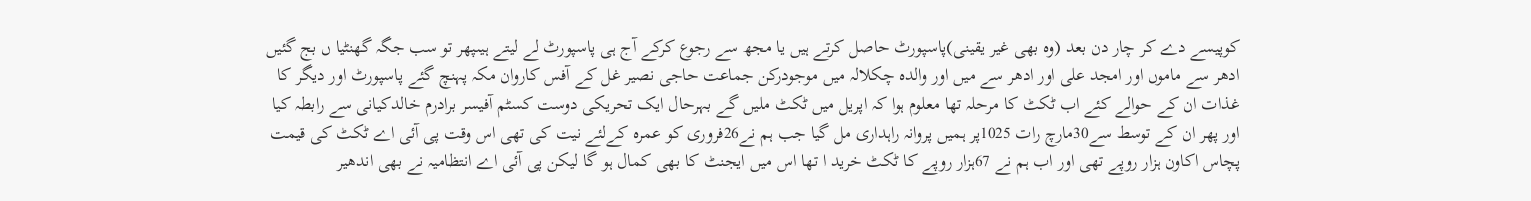کوپیسے دے کر چار دن بعد (وہ بھی غیر یقینی)پاسپورٹ حاصل کرتے ہیں یا مجھ سے رجوع کرکے آج ہی پاسپورٹ لے لیتے ہیںپھر تو سب جگہ گھنٹیا ں بج گئیں ادھر سے ماموں اور امجد علی اور ادھر سے میں اور والدہ چکلالہ میں موجودرکن جماعت حاجی نصیر غل کے آفس کاروان مکہ پہنچ گئے پاسپورٹ اور دیگر کا غذات ان کے حوالے کئے اب ٹکٹ کا مرحلہ تھا معلوم ہوا کہ اپریل میں ٹکٹ ملیں گے بہرحال ایک تحریکی دوست کسٹم آفیسر برادرم خالدکیانی سے رابطہ کیا اور پھر ان کے توسط سے30مارچ رات 1025پر ہمیں پروانہ راہداری مل گیا جب ہم نے26فروری کو عمرہ کےلئے نیت کی تھی اس وقت پی آئی اے ٹکٹ کی قیمت پچاس اکاون ہزار روپے تھی اور اب ہم نے 67ہزار روپے کا ٹکٹ خرید ا تھا اس میں ایجنٹ کا بھی کمال ہو گا لیکن پی آئی اے انتظامیہ نے بھی اندھیر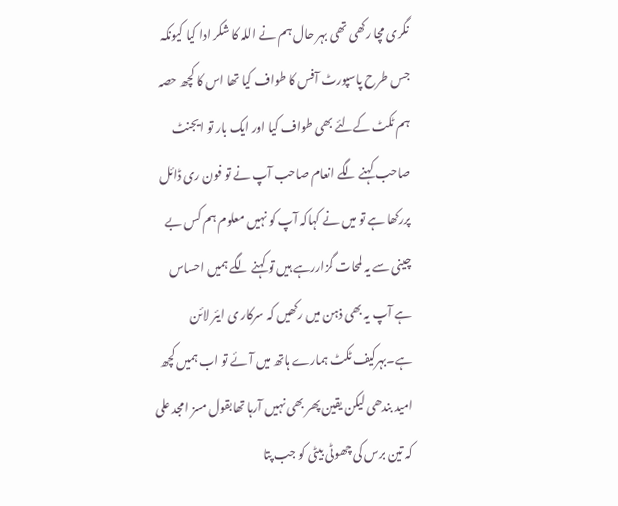نگری مچا رکھی تھی بہر حال ہم نے اللہ کا شکر ادا کیا کیونکہ جس طرح پاسپورٹ آفس کا طواف کیا تھا اس کا کچھ حصہ ہم ٹکٹ کےلئے بھی طواف کیا اور ایک بار تو ایجنٹ صاحب کہنے لگے انعام صاحب آپ نے تو فون ری ڈائل پررکھا ہے تو میں نے کہاکہ آپ کو نہیں معلوم ہم کس بے چینی سے یہ لمحات گزاررہے ہیں تو کہنے لگے ہمیں احساس ہے آپ یہ بھی ذہن میں رکھیں کہ سرکار ی ایئر لائن ہے۔بہرکیف ٹکٹ ہمارے ہاتھ میں آئے تو اب ہمیں کچھ امید بندھی لیکن یقین پھر بھی نہیں آرہا تھابقول مسز امجد علی کہ تین برس کی چھوٹی بیٹی کو جب پتا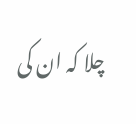چلا کہ ان کی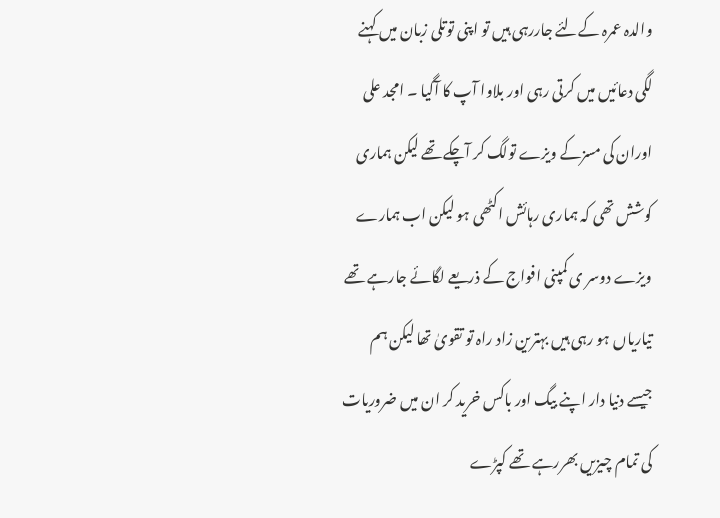والدہ عمرہ کےلئے جاررہی ہیں تو اپنی توتلی زبان میں کہنے لگی دعائیں میں کرتی رہی اور بلاوا آپ کا آگیا ۔ امجد علی اوران کی مسزکے ویزے تولگ کر آچکے تھے لیکن ہماری کوشش تھی کہ ہماری رہائش اکٹھی ہو لیکن اب ہمارے ویزے دوسر ی کمپنی افواج کے ذریعے لگائے جارہے تھے تیاریاں ہو رہی ہیں بہترین زاد راہ تو تقویٰ تھا لیکن ہم جیسے دنیا دار اپنے بیگ اور باکس خرید کر ان میں ضروریات کی تمام چیزیں بھررہے تھے کپڑے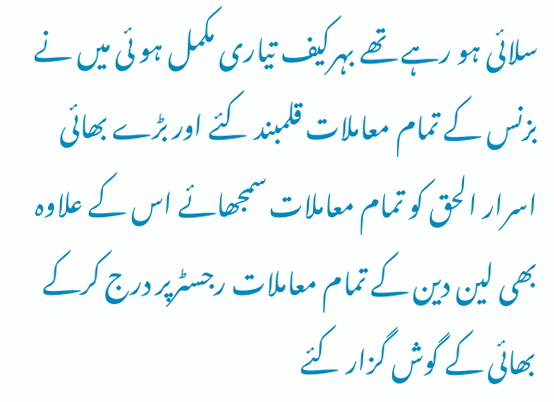سلائی ہو رہے تھے بہرکیف تیاری مکمل ہو ئی میں نے بزنس کے تمام معاملات قلمبند کئے اور بڑے بھائی اسرار الحق کو تمام معاملات سمجھائے اس کے علاوہ بھی لین دین کے تمام معاملات رجسٹرپر درج کرکے بھائی کے گوش گزار کئے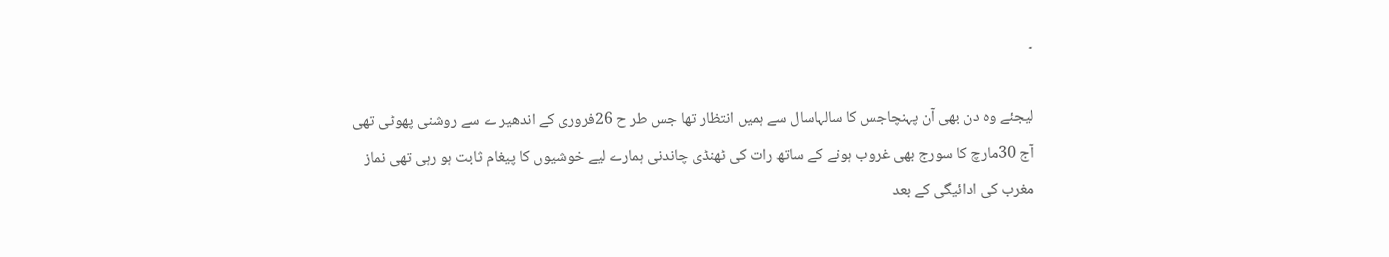۔

لیجئے وہ دن بھی آن پہنچاجس کا سالہاسال سے ہمیں انتظار تھا جس طر ح 26فروری کے اندھیر ے سے روشنی پھوٹی تھی آج 30مارچ کا سورج بھی غروب ہونے کے ساتھ رات کی ٹھنڈی چاندنی ہمارے لیے خوشیوں کا پیغام ثابت ہو رہی تھی نماز مغرب کی ادائیگی کے بعد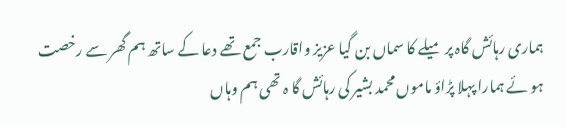ہماری رہائش گاہ پر میلے کا سماں بن گیا عزیز واقارب جمع تھے دعا کے ساتھ ہم گھر سے رخصت ہو ئے ہمارا پہلا پڑاؤ ماموں محمد بشیر کی رہائش گا ہ تھی ہم وہاں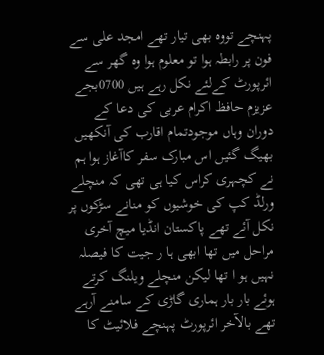پہنچے تووہ بھی تیار تھے امجد علی سے فون پر رابطہ ہوا تو معلوم ہوا وہ گھر سے ائرپورٹ کےلئے نکل رہے ہیں 0700بجے عزیزم حافظ اکرام عربی کی دعا کے دوران وہاں موجودتمام اقارب کی آنکھیں بھیگ گئیں اس مبارک سفر کاآغاز ہوا ہم نے کچہری کراس کیا ہی تھی کہ منچلے ورلڈ کپ کی خوشیوں کو منانے سڑکوں پر نکل آئے تھے پاکستان انڈیا میچ آخری مراحل میں تھا ابھی ہا ر جیت کا فیصلہ نہیں ہو ا تھا لیکن منچلے ویلنگ کرتے ہوئے بار بار ہماری گاڑی کے سامنے آرہے تھے بالآخر ائرپورٹ پہنچے فلائیٹ کا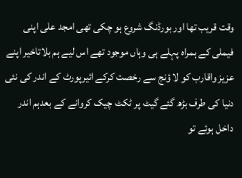وقت قریب تھا اور بورڈنگ شروع ہو چکی تھی امجد علی اپنی فیملی کے ہمراہ پہلے ہی وہاں موجود تھے اس لیے ہم بلاتاخیر اپنے عزیز واقارب کو لا ؤنج سے رخصت کرکے ائیرپورٹ کے اندر کی نئی دنیا کی طرف بڑھ گئے گیٹ پر ٹکٹ چیک کروانے کے بعدہم اندر داخل ہوئے تو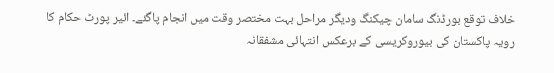خلاف توقع بورڈنگ سامان چیکنگ ودیگر مراحل بہت مختصر وقت میں انجام پاگئے۔ ائیر پورٹ حکام کا رویہ پاکستان کی بیوروکریسی کے برعکس انتہائی مشفقانہ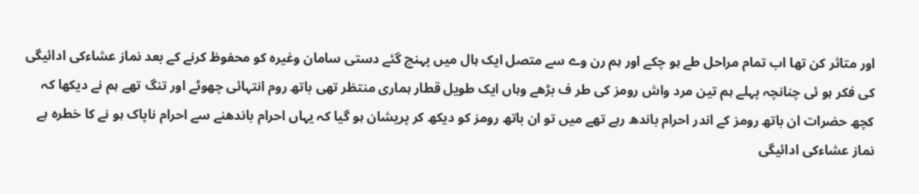اور متاثر کن تھا اب تمام مراحل طے ہو چکے اور ہم رن وے سے متصل ایک ہال میں پہنچ گئے دستی سامان وغیرہ کو محفوظ کرنے کے بعد نماز عشاءکی ادائیگی کی فکر ہو ئی چنانچہ پہلے ہم تین مرد واش رومز کی طر ف بڑھے وہاں ایک طویل قطار ہماری منتظر تھی باتھ روم انتہائی چھوٹے اور تنگ تھے ہم نے دیکھا کہ کچھ حضرات ان باتھ رومز کے اندر احرام باندھ رہے تھے میں تو ان باتھ رومز کو دیکھ کر پریشان ہو گیا کہ یہاں احرام باندھنے سے احرام ناپاک ہو نے کا خطرہ ہے نماز عشاءکی ادائیگی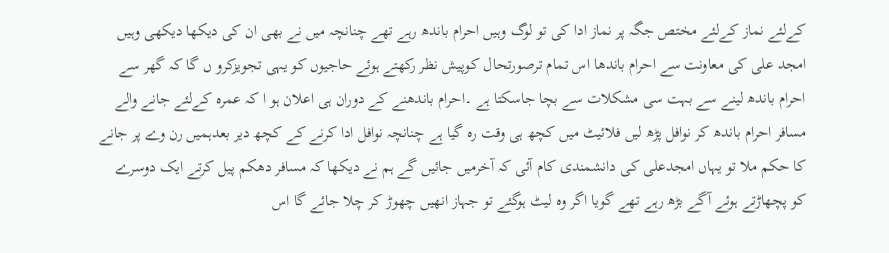کےلئے نماز کےلئے مختص جگہ پر نماز ادا کی تو لوگ وہیں احرام باندھ رہے تھے چنانچہ میں نے بھی ان کی دیکھا دیکھی وہیں امجد علی کی معاونت سے احرام باندھا اس تمام ترصورتحال کوپیش نظر رکھتے ہوئے حاجیوں کو یہی تجویزکرو ں گا کہ گھر سے احرام باندھ لینے سے بہت سی مشکلات سے بچا جاسکتا ہے ۔احرام باندھنے کے دوران ہی اعلان ہو ا کہ عمرہ کےلئے جانے والے مسافر احرام باندھ کر نوافل پڑھ لیں فلائیٹ میں کچھ ہی وقت رہ گیا ہے چنانچہ نوافل ادا کرنے کے کچھ دیر بعدہمیں رن وے پر جانے کا حکم ملا تو یہاں امجدعلی کی دانشمندی کام آئی کہ آخرمیں جائیں گے ہم نے دیکھا کہ مسافر دھکم پیل کرتے ایک دوسرے کو پچھاڑتے ہوئے آگے بڑھ رہے تھے گویا اگر وہ لیٹ ہوگئے تو جہاز انھیں چھوڑ کر چلا جائے گا اس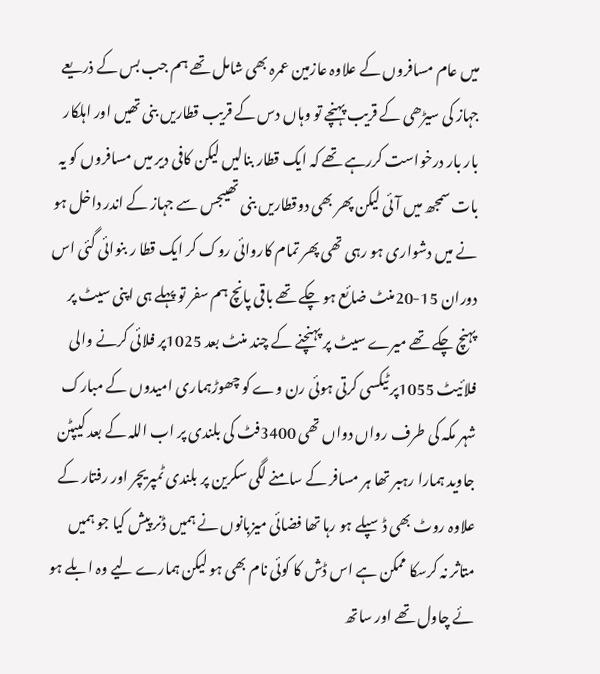میں عام مسافروں کے علاوہ عازمین عمرہ بھی شامل تھے ہم جب بس کے ذریعے جہاز کی سیڑھی کے قریب پہنچے تو وہاں دس کے قریب قطاریں بنی تھیں اور اہلکار بار بار درخواست کررہے تھے کہ ایک قطار بنالیں لیکن کافی دیر میں مسافروں کو یہ بات سمجھ میں آئی لیکن پھر بھی دوقطاریں بنی تھیںجس سے جہاز کے اندر داخل ہو نے میں دشواری ہو رہی تھی پھر تمام کاروائی روک کر ایک قطا ر بنوائی گئی اس دوران 15-20منٹ ضائع ہو چکے تھے باقی پانچ ہم سفر تو پہلے ہی اپنی سیٹ پر پہنچ چکے تھے میرے سیٹ پر پہنچنے کے چند منٹ بعد 1025پر فلائی کرنے والی فلائیٹ 1055پر ٹیکسی کرتی ہوئی رن وے کو چھوڑہماری امیدوں کے مبارک شہر مکہ کی طرف رواں دواں تھی 3400فٹ کی بلندی پر اب اللہ کے بعد کیپٹن جاوید ہمارا رہبر تھا ہر مسافر کے سامنے لگی سکرین پر بلندی ٹمپریچر اور رفتار کے علاوہ روٹ بھی ڈسپلے ہو رہا تھا فضائی میزبانوں نے ہمیں ڈنر پیش کیا جو ہمیں متاثر نہ کرسکا ممکن ہے اس ڈش کا کوئی نام بھی ہو لیکن ہمارے لیے وہ ابلے ہو ئے چاول تھے اور ساتھ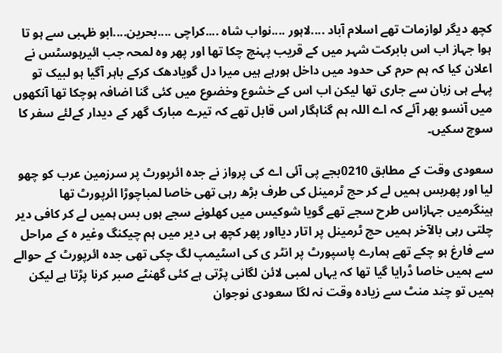کچھ دیگر لوازمات تھے اسلام آباد ....لاہور ....نواب شاہ ....کراچی ....بحرین....ابو ظہبی سے ہو تا ہوا جہاز اب اس بابرکت شہر میں کے قریب پہنچ چکا تھا اور پھر وہ لمحہ جب ائیرہوسٹس نے اعلان کیا کہ ہم حرم کی حدود میں داخل ہورہے ہیں میرا دل گویادھک کرکے باہر آگیا ہو لبیک تو پہلے ہی زبان سے جاری تھا لیکن اب اس کے خشوع وخضوع میں کئی گنا اضافہ ہوچکا تھا آنکھوں میں آنسو بھر آئے کہ اے اللہ ہم گناہگار اس قابل تھے کہ تیرے مبارک گھر کے دیدار کےلئے سفر کا سوچ سکیں۔

سعودی وقت کے مطابق 0210بجے پی آئی اے کی پرواز نے جدہ ائرپورٹ پر سرزمین عرب کو چھو لیا اور پھربس ہمیں لے کر حج ٹرمینل کی طرف بڑھ رہی تھی خاصا لمباچوڑا ائرپورٹ تھا ہینگرمیں جہازاس طرح سجے تھے گویا شوکیس میں کھلونے سجے ہوں بس ہمیں لے کر کافی دیر چلتی رہی بالآخر ہمیں حج ٹرمینل پر اتار دیااور پھر کچھ ہی دیر میں ہم چیکنگ وغیر ہ کے مراحل سے فارغ ہو چکے تھے ہمارے پاسپورٹ پر انٹر ی کی اسٹیمپ لگ چکی تھی جدہ ائرپورٹ کے حوالے سے ہمیں خاصا ڈرایا گیا تھا کہ یہاں لمبی لائن لگانی پڑتی ہے کئی گھنٹے صبر کرنا پڑتا ہے لیکن ہمیں تو چند منٹ سے زیادہ وقت نہ لگا سعودی نوجوان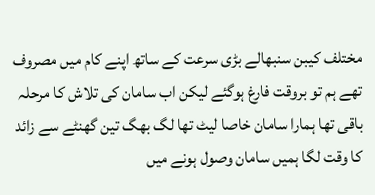مختلف کیبن سنبھالے بڑی سرعت کے ساتھ اپنے کام میں مصروف تھے ہم تو بروقت فارغ ہوگئے لیکن اب سامان کی تلاش کا مرحلہ باقی تھا ہمارا سامان خاصا لیٹ تھا لگ بھگ تین گھنٹے سے زائد کا وقت لگا ہمیں سامان وصول ہونے میں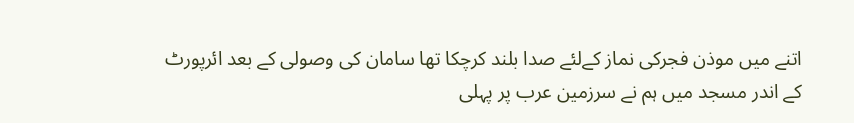اتنے میں موذن فجرکی نماز کےلئے صدا بلند کرچکا تھا سامان کی وصولی کے بعد ائرپورٹ کے اندر مسجد میں ہم نے سرزمین عرب پر پہلی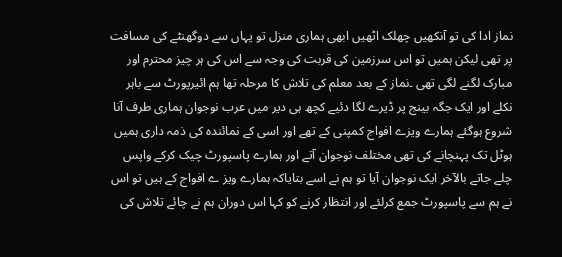نماز ادا کی تو آنکھیں چھلک اٹھیں ابھی ہماری منزل تو یہاں سے دوگھنٹے کی مسافت پر تھی لیکن ہمیں تو اس سرزمین کی قربت کی وجہ سے اس کی ہر چیز محترم اور مبارک لگنے لگی تھی ۔نماز کے بعد معلم کی تلاش کا مرحلہ تھا ہم ائیرپورٹ سے باہر نکلے اور ایک جگہ بینج پر ڈیرے لگا دئیے کچھ ہی دیر میں عرب نوجوان ہماری طرف آنا شروع ہوگئے ہمارے ویزے افواج کمپنی کے تھے اور اسی کے نمائندہ کی ذمہ داری ہمیں ہوٹل تک پہنچانے کی تھی مختلف نوجوان آتے اور ہمارے پاسپورٹ چیک کرکے واپس چلے جاتے بالآخر ایک نوجوان آیا تو ہم نے اسے بتایاکہ ہمارے ویز ے افواج کے ہیں تو اس نے ہم سے پاسپورٹ جمع کرلئے اور انتظار کرنے کو کہا اس دوران ہم نے چائے تلاش کی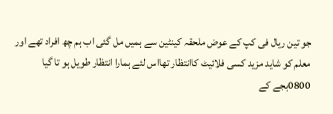جو تین ریال فی کپ کے عوض ملحقہ کینٹین سے ہمیں مل گئی اب ہم چھ افراد تھے اور معلم کو شاید مزید کسی فلائیٹ کاانتظار تھااس لئے ہمارا انتظار طویل ہو تا گیا 0800بجے کے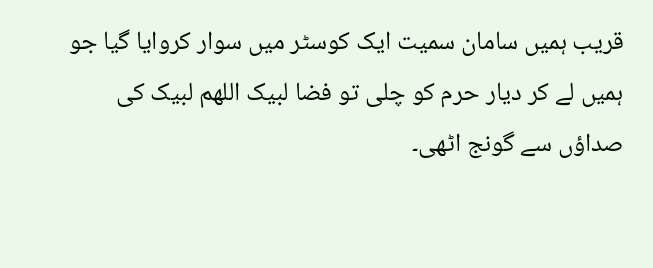قریب ہمیں سامان سمیت ایک کوسٹر میں سوار کروایا گیا جو ہمیں لے کر دیار حرم کو چلی تو فضا لبیک اللھم لبیک کی صداؤں سے گونج اٹھی۔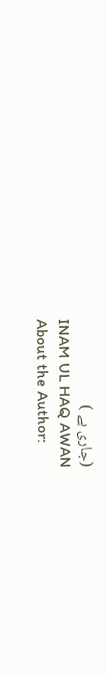(جاری ہے )
INAM UL HAQ AWAN
About the Author: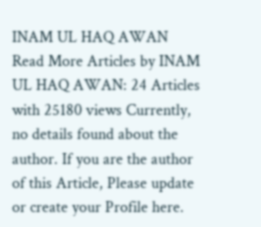INAM UL HAQ AWAN Read More Articles by INAM UL HAQ AWAN: 24 Articles with 25180 views Currently, no details found about the author. If you are the author of this Article, Please update or create your Profile here.